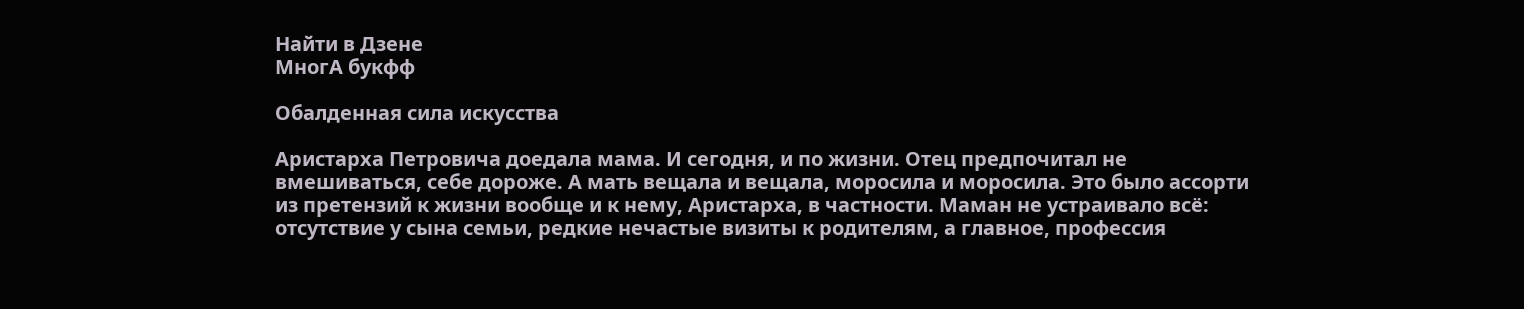Найти в Дзене
МногА букфф

Обалденная сила искусства

Аристарха Петровича доедала мама. И сегодня, и по жизни. Отец предпочитал не вмешиваться, себе дороже. А мать вещала и вещала, моросила и моросила. Это было ассорти из претензий к жизни вообще и к нему, Аристарха, в частности. Маман не устраивало всё: отсутствие у сына семьи, редкие нечастые визиты к родителям, а главное, профессия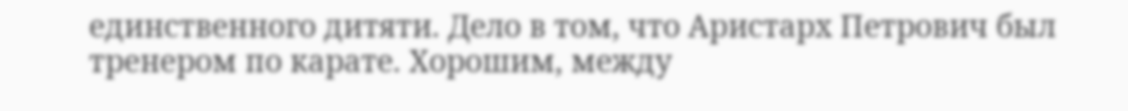единственного дитяти. Дело в том, что Аристарх Петрович был тренером по карате. Хорошим, между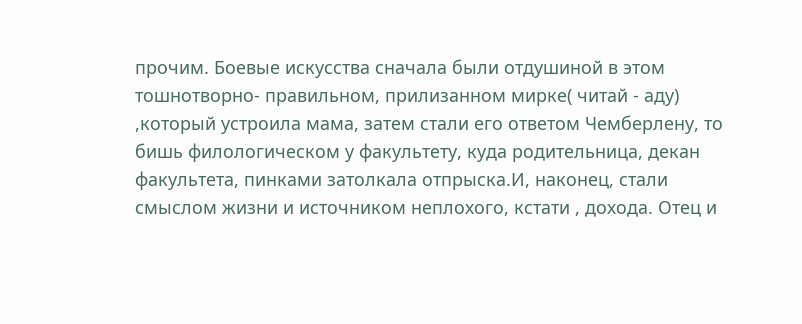прочим. Боевые искусства сначала были отдушиной в этом тошнотворно- правильном, прилизанном мирке( читай - аду) ,который устроила мама, затем стали его ответом Чемберлену, то бишь филологическом у факультету, куда родительница, декан факультета, пинками затолкала отпрыска.И, наконец, стали смыслом жизни и источником неплохого, кстати , дохода. Отец и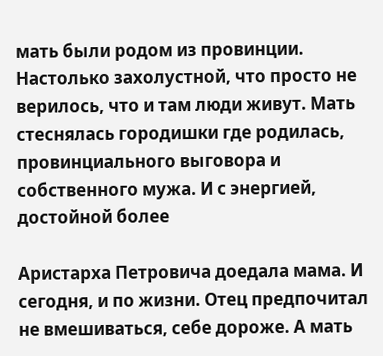мать были родом из провинции. Настолько захолустной, что просто не верилось, что и там люди живут. Мать стеснялась городишки где родилась, провинциального выговора и собственного мужа. И с энергией, достойной более

Аристарха Петровича доедала мама. И сегодня, и по жизни. Отец предпочитал не вмешиваться, себе дороже. А мать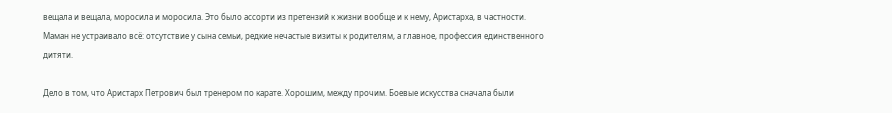вещала и вещала, моросила и моросила. Это было ассорти из претензий к жизни вообще и к нему, Аристарха, в частности. Маман не устраивало всё: отсутствие у сына семьи, редкие нечастые визиты к родителям, а главное, профессия единственного дитяти.

Дело в том, что Аристарх Петрович был тренером по карате. Хорошим, между прочим. Боевые искусства сначала были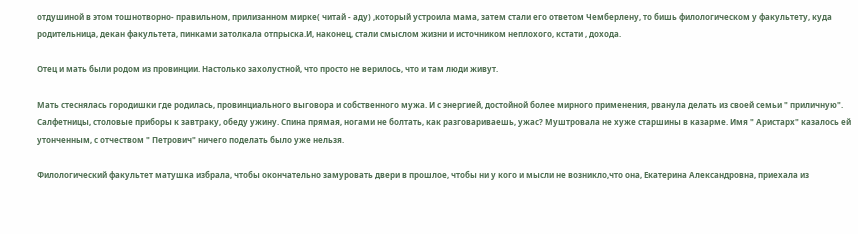отдушиной в этом тошнотворно- правильном, прилизанном мирке( читай - аду) ,который устроила мама, затем стали его ответом Чемберлену, то бишь филологическом у факультету, куда родительница, декан факультета, пинками затолкала отпрыска.И, наконец, стали смыслом жизни и источником неплохого, кстати , дохода.

Отец и мать были родом из провинции. Настолько захолустной, что просто не верилось, что и там люди живут.

Мать стеснялась городишки где родилась, провинциального выговора и собственного мужа. И с энергией, достойной более мирного применения, рванула делать из своей семьи " приличную". Салфетницы, столовые приборы к завтраку, обеду ужину. Спина прямая, ногами не болтать, как разговариваешь, ужас? Муштровала не хуже старшины в казарме. Имя " Аристарх" казалось ей утонченным, с отчеством " Петрович" ничего поделать было уже нельзя.

Филологический факультет матушка избрала, чтобы окончательно замуровать двери в прошлое, чтобы ни у кого и мысли не возникло,что она, Екатерина Александровна, приехала из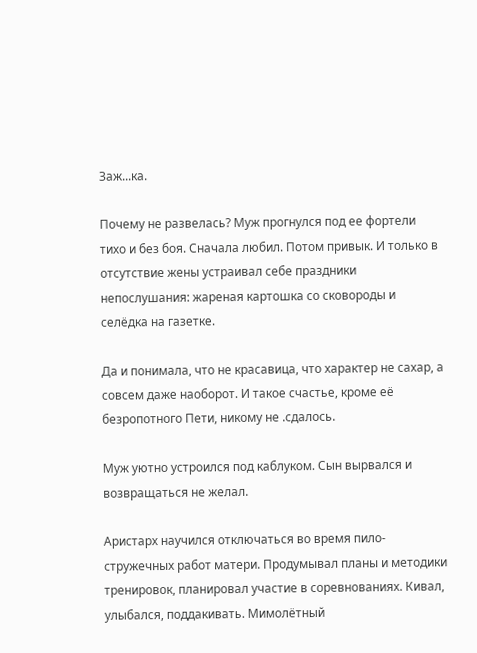Заж...ка.

Почему не развелась? Муж прогнулся под ее фортели тихо и без боя. Сначала любил. Потом привык. И только в отсутствие жены устраивал себе праздники непослушания: жареная картошка со сковороды и селёдка на газетке.

Да и понимала, что не красавица, что характер не сахар, а совсем даже наоборот. И такое счастье, кроме её безропотного Пети, никому не .сдалось.

Муж уютно устроился под каблуком. Сын вырвался и возвращаться не желал.

Аристарх научился отключаться во время пило- стружечных работ матери. Продумывал планы и методики тренировок, планировал участие в соревнованиях. Кивал, улыбался, поддакивать. Мимолётный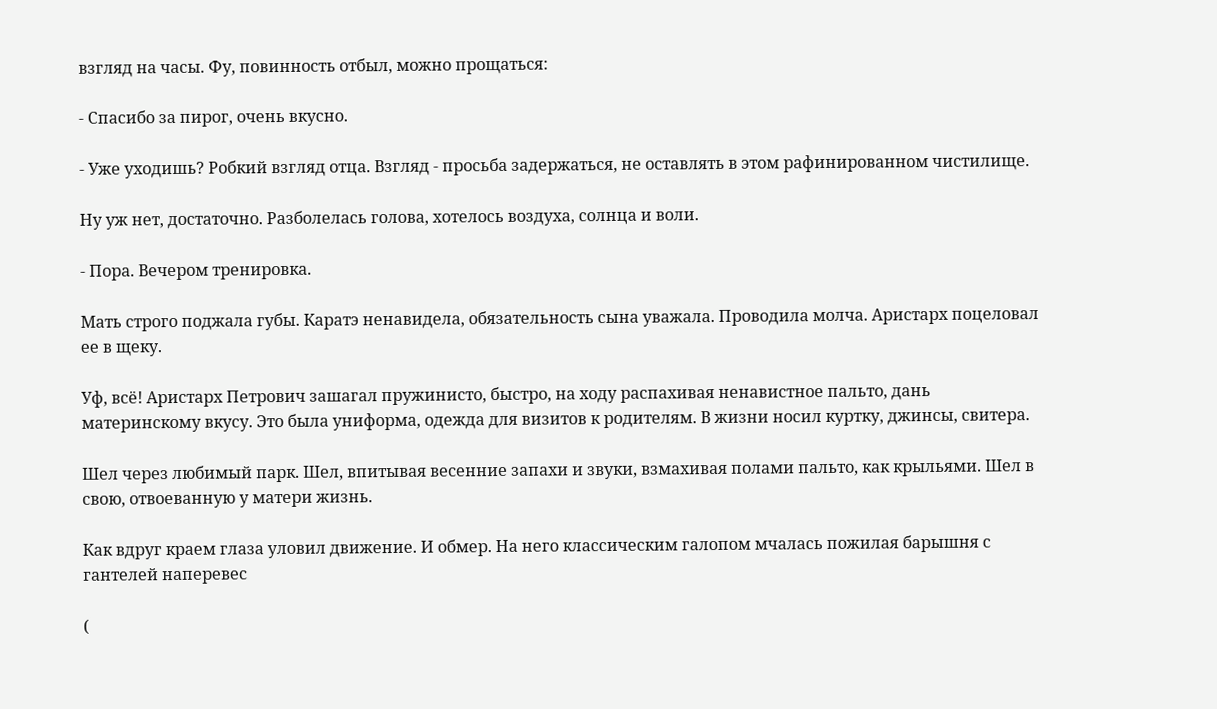взгляд на часы. Фу, повинность отбыл, можно прощаться:

- Спасибо за пирог, очень вкусно.

- Уже уходишь? Робкий взгляд отца. Взгляд - просьба задержаться, не оставлять в этом рафинированном чистилище.

Ну уж нет, достаточно. Разболелась голова, хотелось воздуха, солнца и воли.

- Пора. Вечером тренировка.

Мать строго поджала губы. Каратэ ненавидела, обязательность сына уважала. Проводила молча. Аристарх поцеловал ее в щеку.

Уф, всё! Аристарх Петрович зашагал пружинисто, быстро, на ходу распахивая ненавистное пальто, дань материнскому вкусу. Это была униформа, одежда для визитов к родителям. В жизни носил куртку, джинсы, свитера.

Шел через любимый парк. Шел, впитывая весенние запахи и звуки, взмахивая полами пальто, как крыльями. Шел в свою, отвоеванную у матери жизнь.

Как вдруг краем глаза уловил движение. И обмер. На него классическим галопом мчалась пожилая барышня с гантелей наперевес

(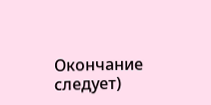Окончание следует)